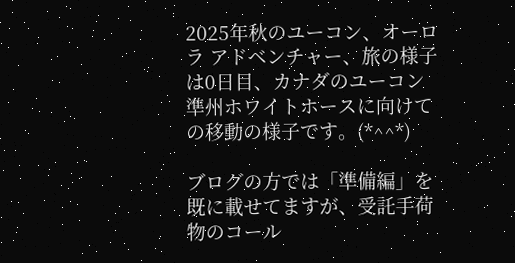2025年秋のユーコン、オーロラ アドベンチャー、旅の様子は0日目、カナダのユーコン準州ホワイトホースに向けての移動の様子です。(*^^*)

ブログの方では「準備編」を既に載せてますが、受託手荷物のコール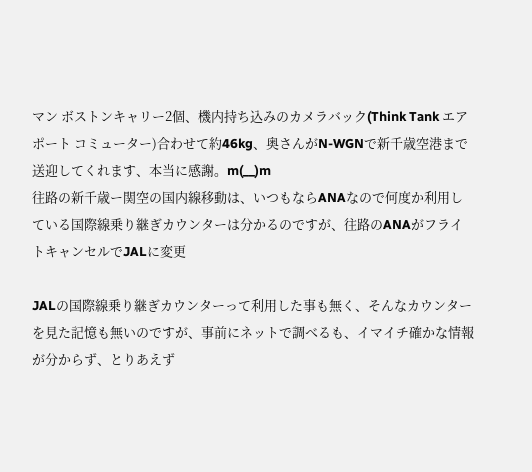マン ボストンキャリー2個、機内持ち込みのカメラバック(Think Tank エアポート コミューター)合わせて約46kg、奥さんがN-WGNで新千歳空港まで送迎してくれます、本当に感謝。m(__)m
往路の新千歳ー関空の国内線移動は、いつもならANAなので何度か利用している国際線乗り継ぎカウンターは分かるのですが、往路のANAがフライトキャンセルでJALに変更

JALの国際線乗り継ぎカウンターって利用した事も無く、そんなカウンターを見た記憶も無いのですが、事前にネットで調べるも、イマイチ確かな情報が分からず、とりあえず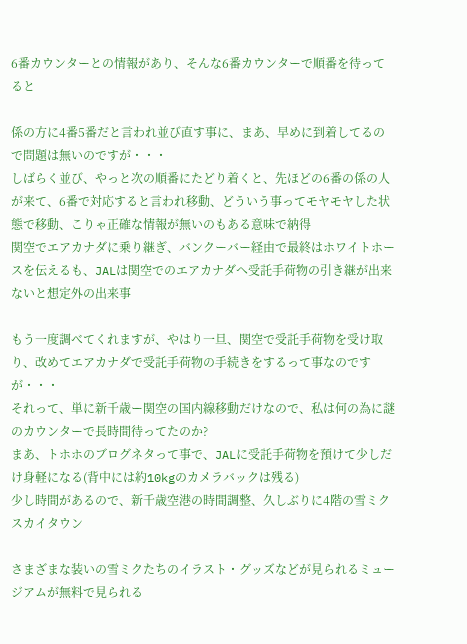6番カウンターとの情報があり、そんな6番カウンターで順番を待ってると

係の方に4番5番だと言われ並び直す事に、まあ、早めに到着してるので問題は無いのですが・・・
しばらく並び、やっと次の順番にたどり着くと、先ほどの6番の係の人が来て、6番で対応すると言われ移動、どういう事ってモヤモヤした状態で移動、こりゃ正確な情報が無いのもある意味で納得
関空でエアカナダに乗り継ぎ、バンクーバー経由で最終はホワイトホースを伝えるも、JALは関空でのエアカナダへ受託手荷物の引き継が出来ないと想定外の出来事

もう一度調べてくれますが、やはり一旦、関空で受託手荷物を受け取り、改めてエアカナダで受託手荷物の手続きをするって事なのですが・・・
それって、単に新千歳ー関空の国内線移動だけなので、私は何の為に謎のカウンターで長時間待ってたのか?
まあ、トホホのブログネタって事で、JALに受託手荷物を預けて少しだけ身軽になる(背中には約10kgのカメラバックは残る)
少し時間があるので、新千歳空港の時間調整、久しぶりに4階の雪ミク スカイタウン

さまざまな装いの雪ミクたちのイラスト・グッズなどが見られるミュージアムが無料で見られる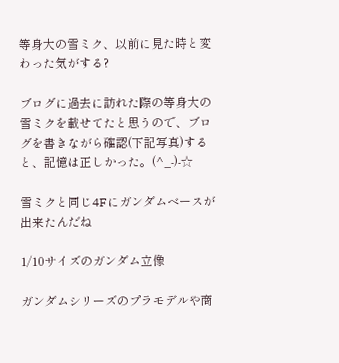等身大の雪ミク、以前に見た時と変わった気がする?

ブログに過去に訪れた際の等身大の雪ミクを載せてたと思うので、ブログを書きながら確認(下記写真)すると、記憶は正しかった。(^_-)-☆

雪ミクと同じ4Fにガンダムベースが出来たんだね

1/10サイズのガンダム立像

ガンダムシリーズのプラモデルや商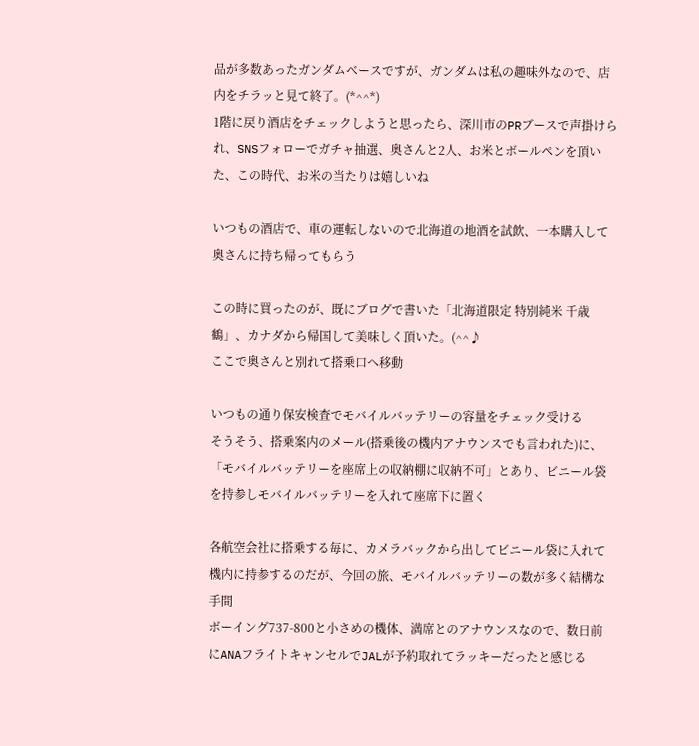品が多数あったガンダムベースですが、ガンダムは私の趣味外なので、店内をチラッと見て終了。(*^^*)
1階に戻り酒店をチェックしようと思ったら、深川市のPRブースで声掛けられ、SNSフォローでガチャ抽選、奥さんと2人、お米とボールペンを頂いた、この時代、お米の当たりは嬉しいね

いつもの酒店で、車の運転しないので北海道の地酒を試飲、一本購入して奥さんに持ち帰ってもらう

この時に買ったのが、既にブログで書いた「北海道限定 特別純米 千歳鶴」、カナダから帰国して美味しく頂いた。(^^♪
ここで奥さんと別れて搭乗口へ移動

いつもの通り保安検査でモバイルバッテリーの容量をチェック受ける
そうそう、搭乗案内のメール(搭乗後の機内アナウンスでも言われた)に、「モバイルバッテリーを座席上の収納棚に収納不可」とあり、ビニール袋を持参しモバイルバッテリーを入れて座席下に置く

各航空会社に搭乗する毎に、カメラバックから出してビニール袋に入れて機内に持参するのだが、今回の旅、モバイルバッテリーの数が多く結構な手間
ボーイング737-800と小さめの機体、満席とのアナウンスなので、数日前にANAフライトキャンセルでJALが予約取れてラッキーだったと感じる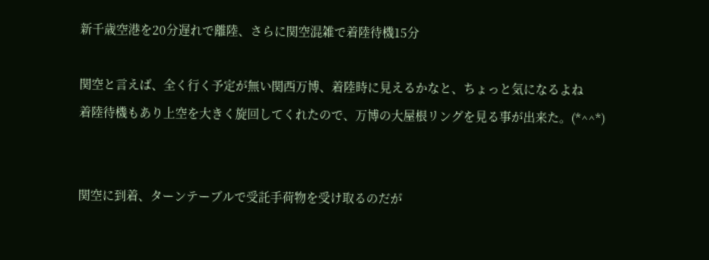新千歳空港を20分遅れで離陸、さらに関空混雑で着陸待機15分

関空と言えば、全く行く予定が無い関西万博、着陸時に見えるかなと、ちょっと気になるよね
着陸待機もあり上空を大きく旋回してくれたので、万博の大屋根リングを見る事が出来た。(*^^*)


関空に到着、ターンテーブルで受託手荷物を受け取るのだが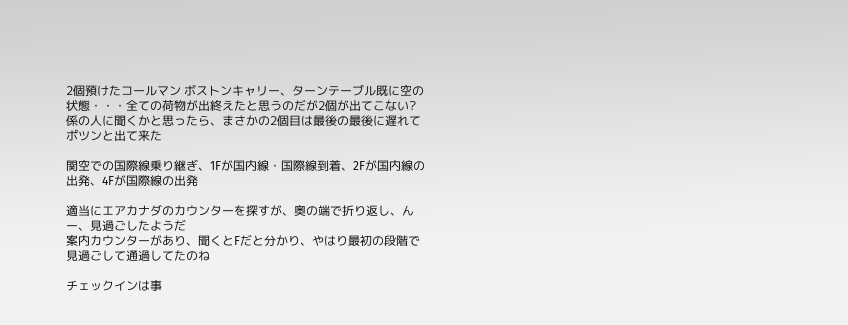2個預けたコールマン ボストンキャリー、ターンテーブル既に空の状態・・・全ての荷物が出終えたと思うのだが2個が出てこない?
係の人に聞くかと思ったら、まさかの2個目は最後の最後に遅れてポツンと出て来た

関空での国際線乗り継ぎ、1Fが国内線・国際線到着、2Fが国内線の出発、4Fが国際線の出発

適当にエアカナダのカウンターを探すが、奥の端で折り返し、んー、見過ごしたようだ
案内カウンターがあり、聞くとFだと分かり、やはり最初の段階で見過ごして通過してたのね

チェックインは事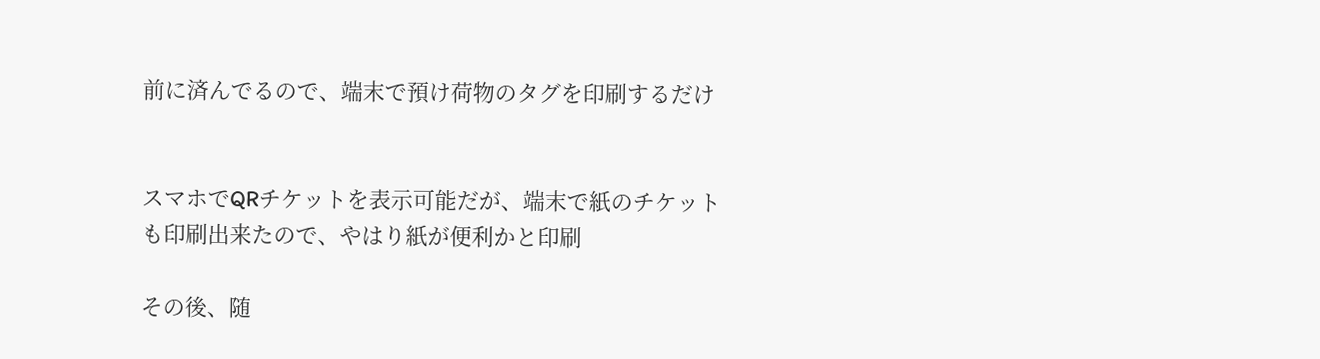前に済んでるので、端末で預け荷物のタグを印刷するだけ


スマホでQRチケットを表示可能だが、端末で紙のチケットも印刷出来たので、やはり紙が便利かと印刷

その後、随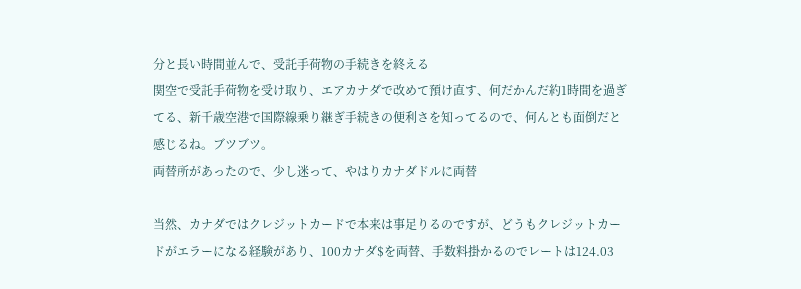分と長い時間並んで、受託手荷物の手続きを終える
関空で受託手荷物を受け取り、エアカナダで改めて預け直す、何だかんだ約1時間を過ぎてる、新千歳空港で国際線乗り継ぎ手続きの便利さを知ってるので、何んとも面倒だと感じるね。ブツブツ。
両替所があったので、少し迷って、やはりカナダドルに両替

当然、カナダではクレジットカードで本来は事足りるのですが、どうもクレジットカードがエラーになる経験があり、100カナダ$を両替、手数料掛かるのでレートは124.03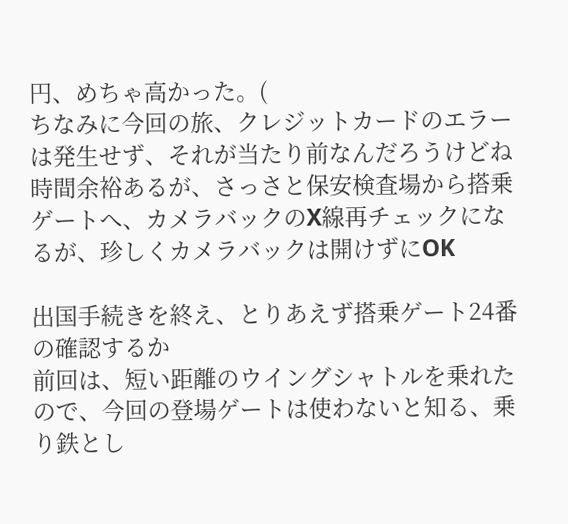円、めちゃ高かった。(
ちなみに今回の旅、クレジットカードのエラーは発生せず、それが当たり前なんだろうけどね
時間余裕あるが、さっさと保安検査場から搭乗ゲートへ、カメラバックのX線再チェックになるが、珍しくカメラバックは開けずにOK

出国手続きを終え、とりあえず搭乗ゲート24番の確認するか
前回は、短い距離のウイングシャトルを乗れたので、今回の登場ゲートは使わないと知る、乗り鉄とし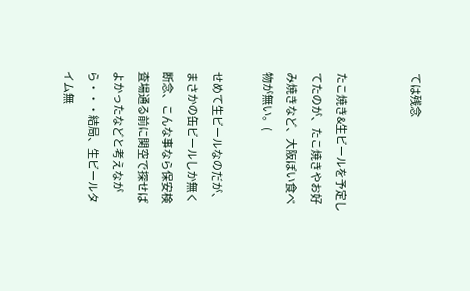ては残念


たこ焼き&生ビールを予定してたのが、たこ焼きやお好み焼きなど、大阪ぽい食べ物が無い。(

せめて生ビールなのだが、まさかの缶ビールしか無く断念、こんな事なら保安検査場通る前に関空で探せばよかったなどと考えながら・・・結局、生ビールタイム無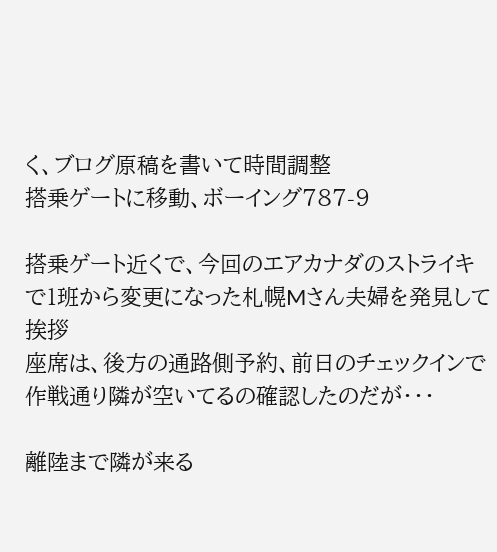く、ブログ原稿を書いて時間調整
搭乗ゲートに移動、ボーイング787-9

搭乗ゲート近くで、今回のエアカナダのストライキで1班から変更になった札幌Mさん夫婦を発見して挨拶
座席は、後方の通路側予約、前日のチェックインで作戦通り隣が空いてるの確認したのだが・・・

離陸まで隣が来る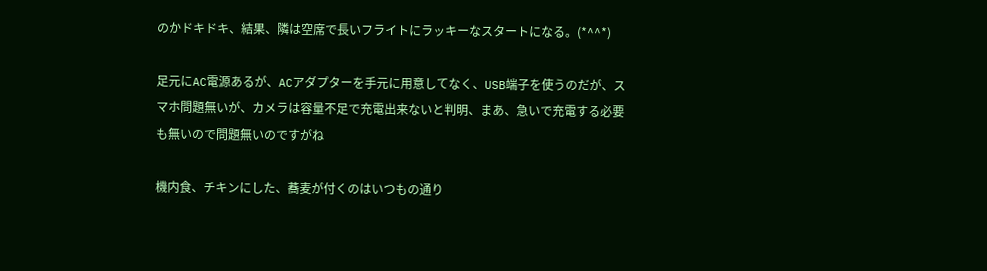のかドキドキ、結果、隣は空席で長いフライトにラッキーなスタートになる。(*^^*)

足元にAC電源あるが、ACアダプターを手元に用意してなく、USB端子を使うのだが、スマホ問題無いが、カメラは容量不足で充電出来ないと判明、まあ、急いで充電する必要も無いので問題無いのですがね

機内食、チキンにした、蕎麦が付くのはいつもの通り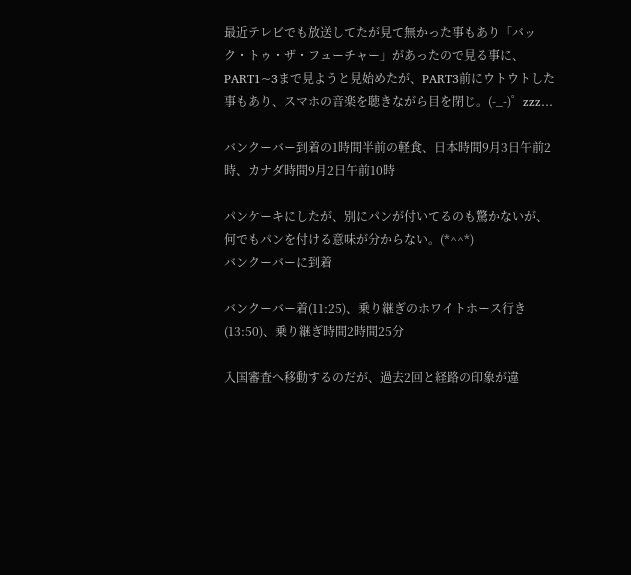最近テレビでも放送してたが見て無かった事もあり「バック・トゥ・ザ・フューチャー」があったので見る事に、PART1~3まで見ようと見始めたが、PART3前にウトウトした事もあり、スマホの音楽を聴きながら目を閉じ。(-_-)゜zzz…

バンクーバー到着の1時間半前の軽食、日本時間9月3日午前2時、カナダ時間9月2日午前10時

パンケーキにしたが、別にパンが付いてるのも驚かないが、何でもパンを付ける意味が分からない。(*^^*)
バンクーバーに到着

バンクーバー着(11:25)、乗り継ぎのホワイトホース行き(13:50)、乗り継ぎ時間2時間25分

入国審査へ移動するのだが、過去2回と経路の印象が違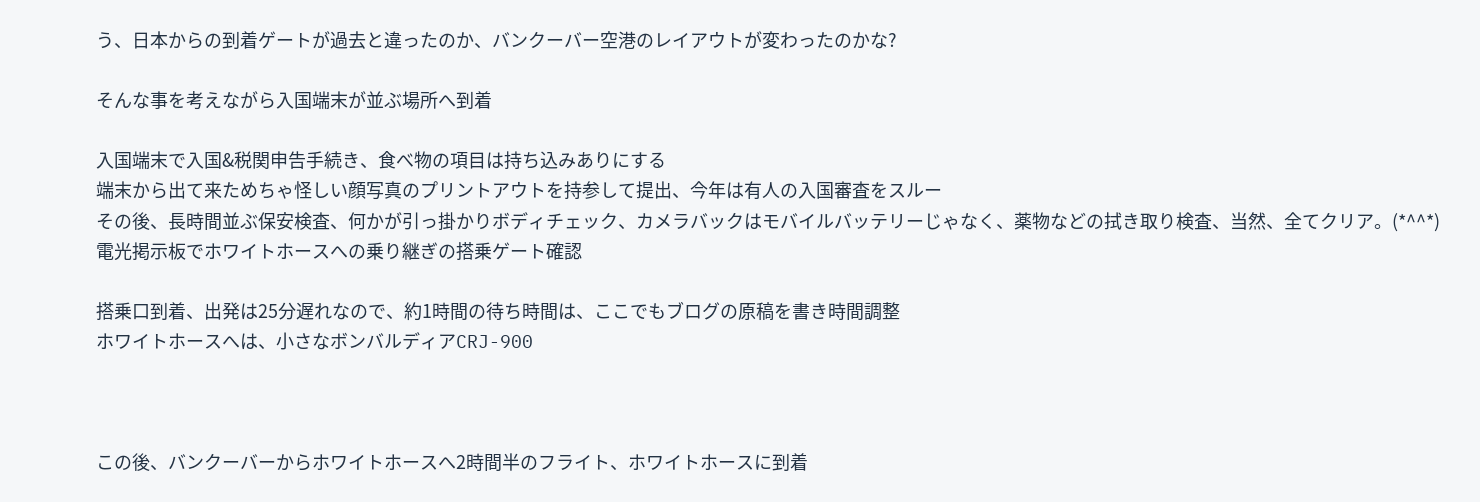う、日本からの到着ゲートが過去と違ったのか、バンクーバー空港のレイアウトが変わったのかな?

そんな事を考えながら入国端末が並ぶ場所へ到着

入国端末で入国&税関申告手続き、食べ物の項目は持ち込みありにする
端末から出て来ためちゃ怪しい顔写真のプリントアウトを持参して提出、今年は有人の入国審査をスルー
その後、長時間並ぶ保安検査、何かが引っ掛かりボディチェック、カメラバックはモバイルバッテリーじゃなく、薬物などの拭き取り検査、当然、全てクリア。(*^^*)
電光掲示板でホワイトホースへの乗り継ぎの搭乗ゲート確認

搭乗口到着、出発は25分遅れなので、約1時間の待ち時間は、ここでもブログの原稿を書き時間調整
ホワイトホースへは、小さなボンバルディアCRJ-900



この後、バンクーバーからホワイトホースへ2時間半のフライト、ホワイトホースに到着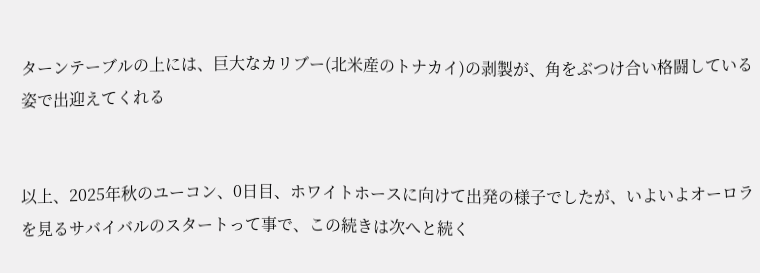ターンテーブルの上には、巨大なカリブー(北米産のトナカイ)の剥製が、角をぶつけ合い格闘している姿で出迎えてくれる


以上、2025年秋のユーコン、0日目、ホワイトホースに向けて出発の様子でしたが、いよいよオーロラを見るサバイバルのスタートって事で、この続きは次へと続く